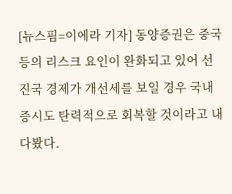[뉴스핌=이에라 기자] 동양증권은 중국 등의 리스크 요인이 완화되고 있어 선진국 경제가 개선세를 보일 경우 국내 증시도 탄력적으로 회복할 것이라고 내다봤다.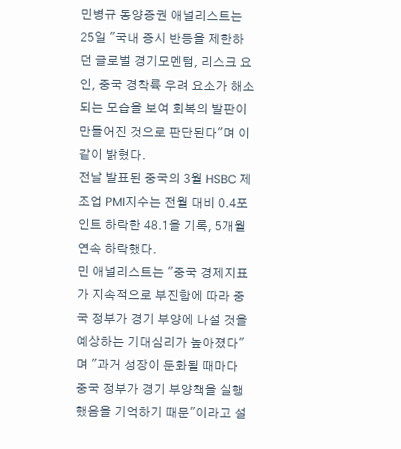민병규 동양증권 애널리스트는 25일 "국내 증시 반등을 제한하던 글로벌 경기모멘텀, 리스크 요인, 중국 경착륙 우려 요소가 해소되는 모습을 보여 회복의 발판이 만들어진 것으로 판단된다"며 이같이 밝혔다.
전날 발표된 중국의 3월 HSBC 제조업 PMI지수는 전월 대비 0.4포인트 하락한 48.1을 기록, 5개월 연속 하락했다.
민 애널리스트는 "중국 경제지표가 지속적으로 부진함에 따라 중국 정부가 경기 부양에 나설 것을 예상하는 기대심리가 높아졌다"며 "과거 성장이 둔화될 때마다 중국 정부가 경기 부양책을 실행했음을 기억하기 때문"이라고 설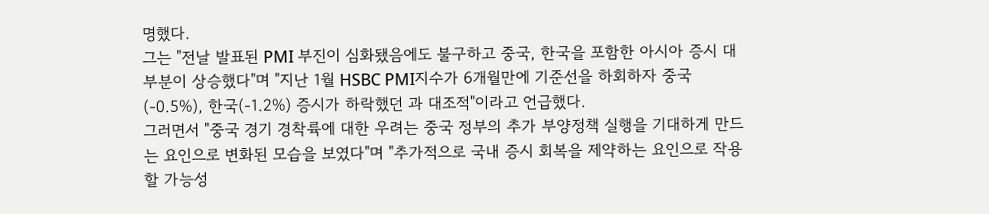명했다.
그는 "전날 발표된 PMI 부진이 심화됐음에도 불구하고 중국, 한국을 포함한 아시아 증시 대부분이 상승했다"며 "지난 1월 HSBC PMI지수가 6개월만에 기준선을 하회하자 중국(-0.5%), 한국(-1.2%) 증시가 하락했던 과 대조적"이라고 언급했다.
그러면서 "중국 경기 경착륙에 대한 우려는 중국 정부의 추가 부양정책 실행을 기대하게 만드는 요인으로 변화된 모습을 보였다"며 "추가적으로 국내 증시 회복을 제약하는 요인으로 작용 할 가능성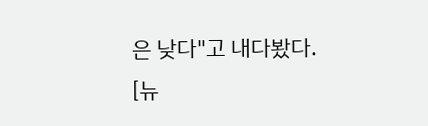은 낮다"고 내다봤다.
[뉴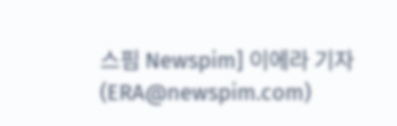스핌 Newspim] 이에라 기자 (ERA@newspim.com)